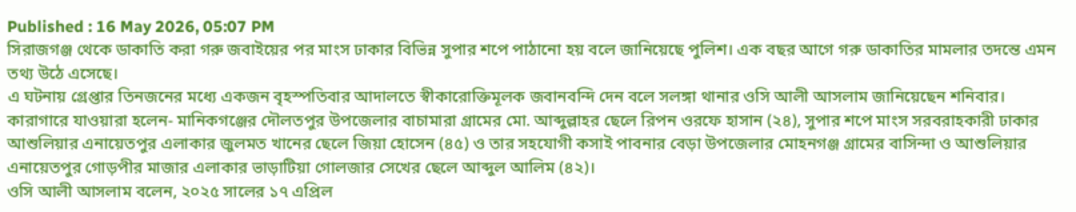Published : 16 May 2026, 05:07 PM
সিরাজগঞ্জ থেকে ডাকাতি করা গরু জবাইয়ের পর মাংস ঢাকার বিভিন্ন সুপার শপে পাঠানো হয় বলে জানিয়েছে পুলিশ। এক বছর আগে গরু ডাকাতির মামলার তদন্তে এমন তথ্য উঠে এসেছে।
এ ঘটনায় গ্রেপ্তার তিনজনের মধ্যে একজন বৃহস্পতিবার আদালতে স্বীকারোক্তিমূলক জবানবন্দি দেন বলে সলঙ্গা থানার ওসি আলী আসলাম জানিয়েছেন শনিবার।
কারাগারে যাওয়ারা হলেন- মানিকগঞ্জের দৌলতপুর উপজেলার বাচামারা গ্রামের মো. আব্দুল্লাহর ছেলে রিপন ওরফে হাসান (২৪), সুপার শপে মাংস সরবরাহকারী ঢাকার আশুলিয়ার এনায়েতপুর এলাকার জুলমত খানের ছেলে জিয়া হোসেন (৪৫) ও তার সহযোগী কসাই পাবনার বেড়া উপজেলার মোহনগঞ্জ গ্রামের বাসিন্দা ও আশুলিয়ার এনায়েতপুর গোড়পীর মাজার এলাকার ভাড়াটিয়া গোলজার সেখের ছেলে আব্দুল আলিম (৪২)।
ওসি আলী আসলাম বলেন, ২০২৫ সালের ১৭ এপ্রিল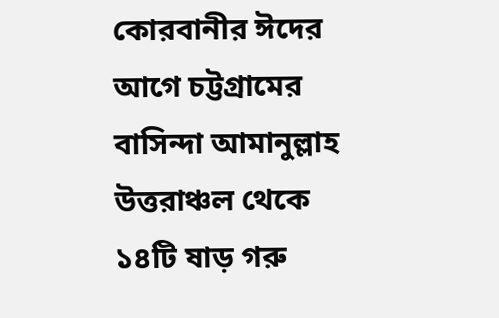কোরবানীর ঈদের আগে চট্টগ্রামের বাসিন্দা আমানুল্লাহ উত্তরাঞ্চল থেকে ১৪টি ষাড় গরু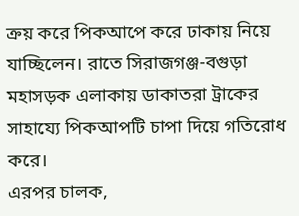ক্রয় করে পিকআপে করে ঢাকায় নিয়ে যাচ্ছিলেন। রাতে সিরাজগঞ্জ-বগুড়া মহাসড়ক এলাকায় ডাকাতরা ট্রাকের সাহায্যে পিকআপটি চাপা দিয়ে গতিরোধ করে।
এরপর চালক,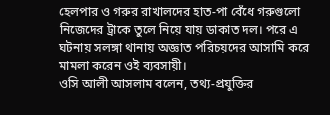হেলপার ও গরুর রাখালদের হাত-পা বেঁধে গরুগুলো নিজেদের ট্রাকে তুলে নিয়ে যায় ডাকাত দল। পরে এ ঘটনায় সলঙ্গা থানায় অজ্ঞাত পরিচয়দের আসামি করে মামলা করেন ওই ব্যবসায়ী।
ওসি আলী আসলাম বলেন, তথ্য-প্রযুক্তির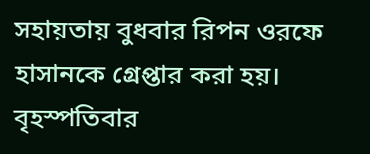সহায়তায় বুধবার রিপন ওরফে হাসানকে গ্রেপ্তার করা হয়। বৃহস্পতিবার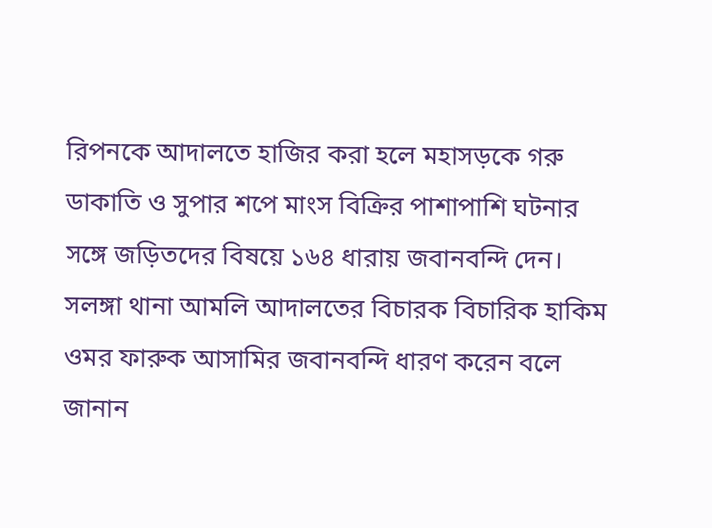রিপনকে আদালতে হাজির করা হলে মহাসড়কে গরু ডাকাতি ও সুপার শপে মাংস বিক্রির পাশাপাশি ঘটনার সঙ্গে জড়িতদের বিষয়ে ১৬৪ ধারায় জবানবন্দি দেন।
সলঙ্গা থানা আমলি আদালতের বিচারক বিচারিক হাকিম ওমর ফারুক আসামির জবানবন্দি ধারণ করেন বলে জানান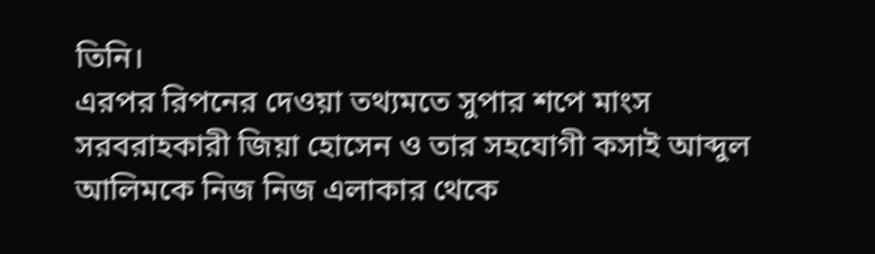তিনি।
এরপর রিপনের দেওয়া তথ্যমতে সুপার শপে মাংস সরবরাহকারী জিয়া হোসেন ও তার সহযোগী কসাই আব্দুল আলিমকে নিজ নিজ এলাকার থেকে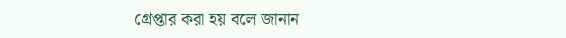গ্রেপ্তার করা হয় বলে জানান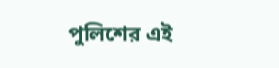পুলিশের এই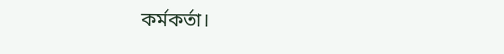কর্মকর্তা।